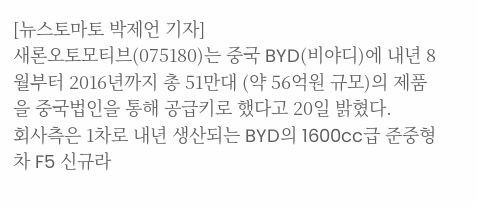[뉴스토마토 박제언 기자]
새론오토모티브(075180)는 중국 BYD(비야디)에 내년 8월부터 2016년까지 총 51만대 (약 56억원 규모)의 제품을 중국법인을 통해 공급키로 했다고 20일 밝혔다.
회사측은 1차로 내년 생산되는 BYD의 1600cc급 준중형차 F5 신규라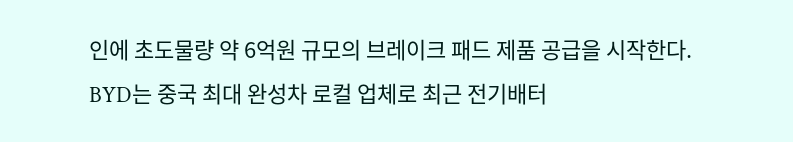인에 초도물량 약 6억원 규모의 브레이크 패드 제품 공급을 시작한다.
BYD는 중국 최대 완성차 로컬 업체로 최근 전기배터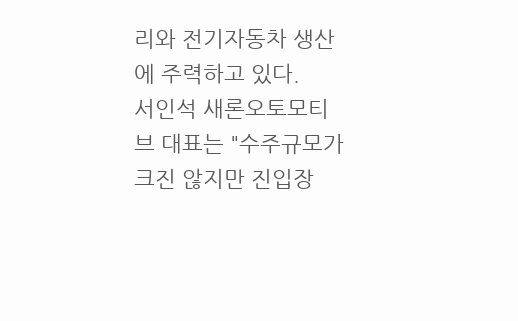리와 전기자동차 생산에 주력하고 있다.
서인석 새론오토모티브 대표는 "수주규모가 크진 않지만 진입장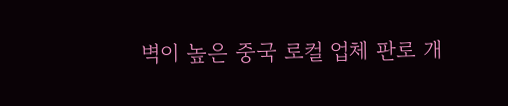벽이 높은 중국 로컬 업체 판로 개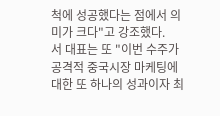척에 성공했다는 점에서 의미가 크다"고 강조했다.
서 대표는 또 "이번 수주가 공격적 중국시장 마케팅에 대한 또 하나의 성과이자 최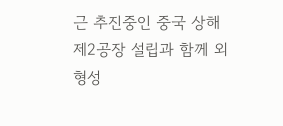근 추진중인 중국 상해 제2공장 설립과 함께 외형성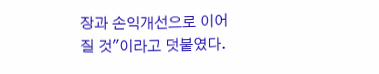장과 손익개선으로 이어질 것"이라고 덧붙였다.